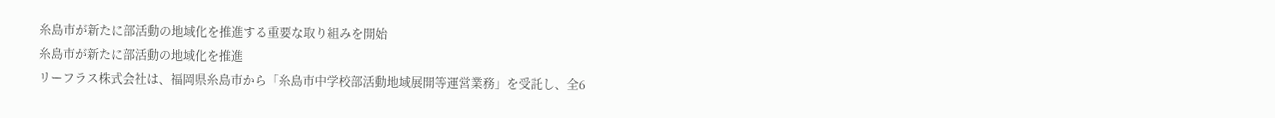糸島市が新たに部活動の地域化を推進する重要な取り組みを開始
糸島市が新たに部活動の地域化を推進
リーフラス株式会社は、福岡県糸島市から「糸島市中学校部活動地域展開等運営業務」を受託し、全6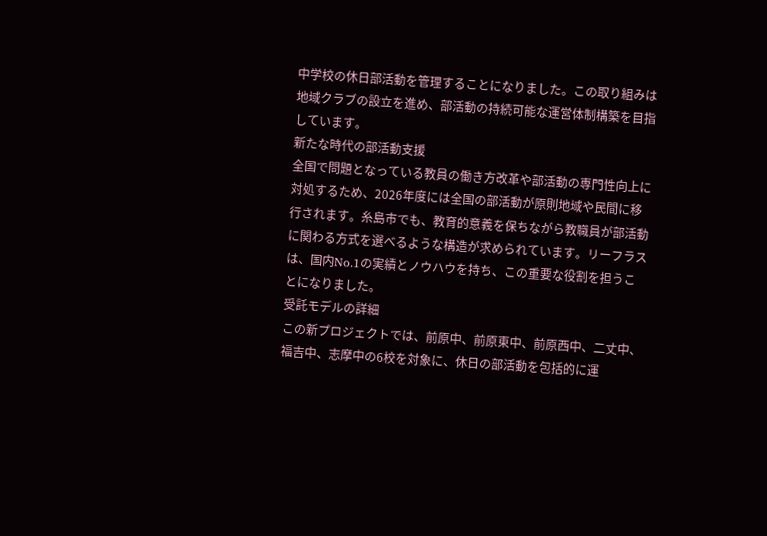中学校の休日部活動を管理することになりました。この取り組みは地域クラブの設立を進め、部活動の持続可能な運営体制構築を目指しています。
新たな時代の部活動支援
全国で問題となっている教員の働き方改革や部活動の専門性向上に対処するため、2026年度には全国の部活動が原則地域や民間に移行されます。糸島市でも、教育的意義を保ちながら教職員が部活動に関わる方式を選べるような構造が求められています。リーフラスは、国内No.1の実績とノウハウを持ち、この重要な役割を担うことになりました。
受託モデルの詳細
この新プロジェクトでは、前原中、前原東中、前原西中、二丈中、福吉中、志摩中の6校を対象に、休日の部活動を包括的に運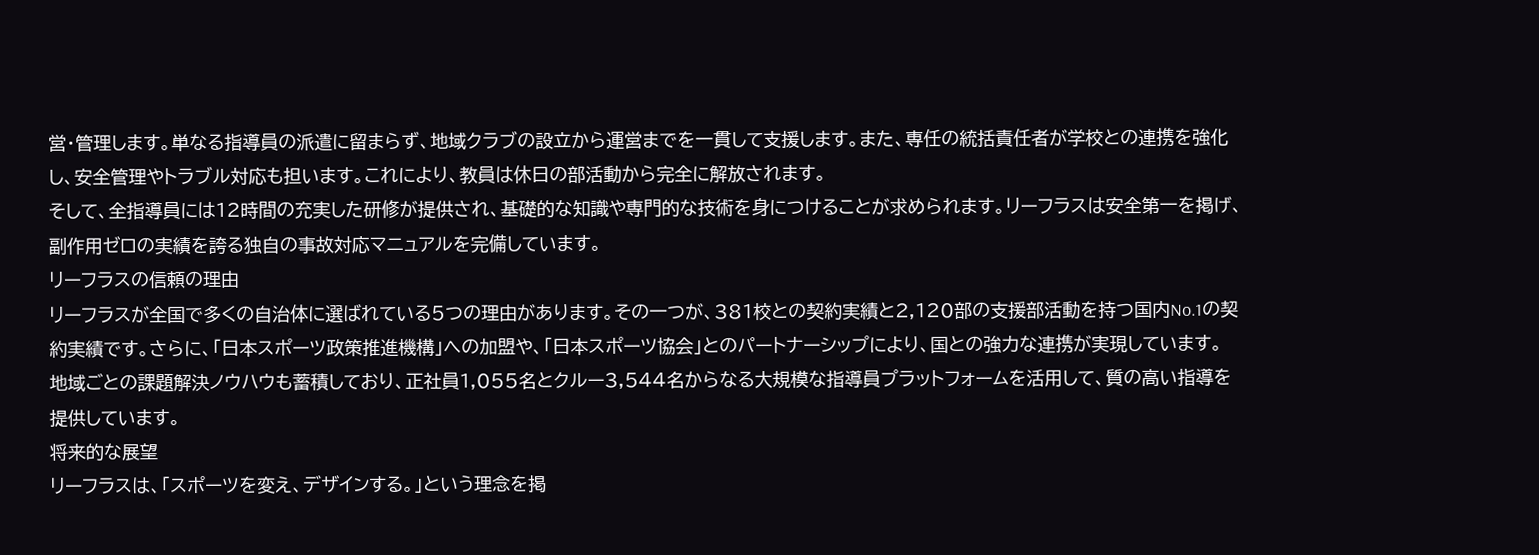営・管理します。単なる指導員の派遣に留まらず、地域クラブの設立から運営までを一貫して支援します。また、専任の統括責任者が学校との連携を強化し、安全管理やトラブル対応も担います。これにより、教員は休日の部活動から完全に解放されます。
そして、全指導員には12時間の充実した研修が提供され、基礎的な知識や専門的な技術を身につけることが求められます。リーフラスは安全第一を掲げ、副作用ゼロの実績を誇る独自の事故対応マニュアルを完備しています。
リーフラスの信頼の理由
リーフラスが全国で多くの自治体に選ばれている5つの理由があります。その一つが、381校との契約実績と2,120部の支援部活動を持つ国内No.1の契約実績です。さらに、「日本スポーツ政策推進機構」への加盟や、「日本スポーツ協会」とのパートナーシップにより、国との強力な連携が実現しています。
地域ごとの課題解決ノウハウも蓄積しており、正社員1,055名とクルー3,544名からなる大規模な指導員プラットフォームを活用して、質の高い指導を提供しています。
将来的な展望
リーフラスは、「スポーツを変え、デザインする。」という理念を掲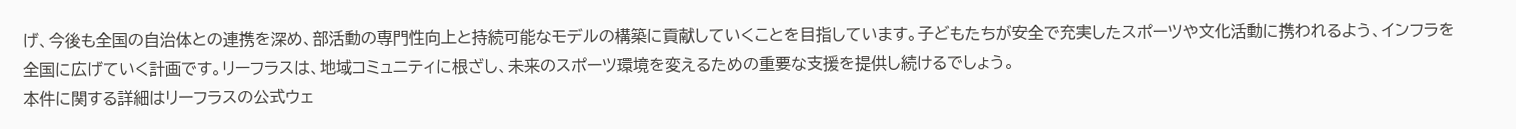げ、今後も全国の自治体との連携を深め、部活動の専門性向上と持続可能なモデルの構築に貢献していくことを目指しています。子どもたちが安全で充実したスポーツや文化活動に携われるよう、インフラを全国に広げていく計画です。リーフラスは、地域コミュニティに根ざし、未来のスポーツ環境を変えるための重要な支援を提供し続けるでしょう。
本件に関する詳細はリーフラスの公式ウェ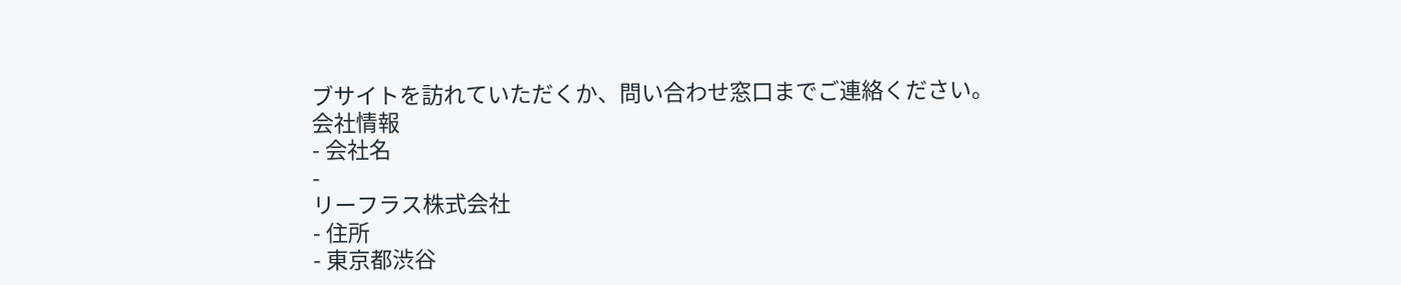ブサイトを訪れていただくか、問い合わせ窓口までご連絡ください。
会社情報
- 会社名
-
リーフラス株式会社
- 住所
- 東京都渋谷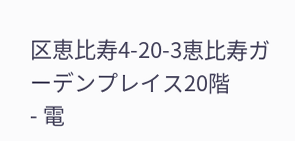区恵比寿4-20-3恵比寿ガーデンプレイス20階
- 電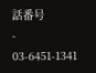話番号
-
03-6451-1341